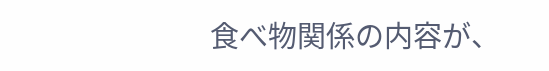食べ物関係の内容が、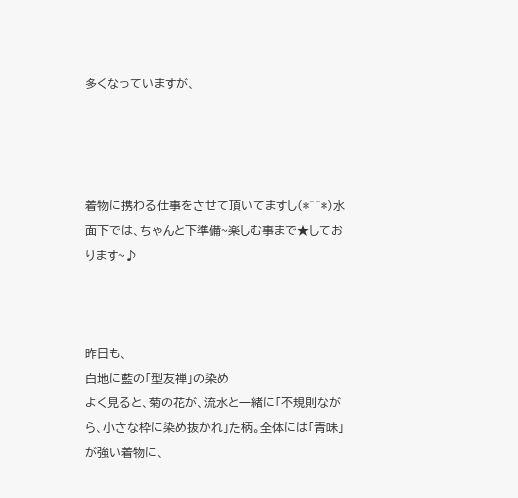多くなっていますが、




着物に携わる仕事をさせて頂いてますし(*^^*)水面下では、ちゃんと下準備~楽しむ事まで★しております~♪



昨日も、
白地に藍の「型友禅」の染め
よく見ると、菊の花が、流水と一緒に「不規則ながら、小さな枠に染め抜かれ」た柄。全体には「青味」が強い着物に、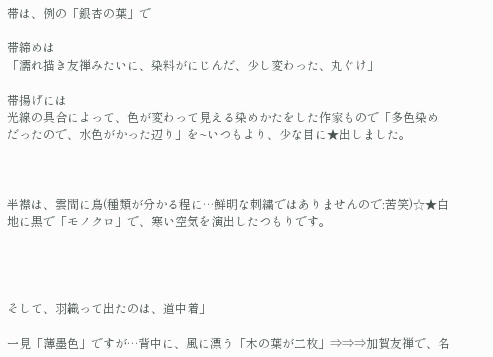帯は、例の「銀杏の葉」で

帯締めは
「濡れ描き友禅みたいに、染料がにじんだ、少し変わった、丸ぐけ」

帯揚げには
光線の具合によって、色が変わって見える染めかたをした作家もので「多色染めだったので、水色がかった辺り」を~いつもより、少な目に★出しました。



半襟は、雲間に鳥(種類が分かる程に…鮮明な刺繍ではありませんので:苦笑)☆★白地に黒で「モノクロ」で、寒い空気を演出したつもりです。




そして、羽織って出たのは、道中着」

一見「薄墨色」ですが…背中に、風に漂う「木の葉が二枚」⇒⇒⇒加賀友禅で、名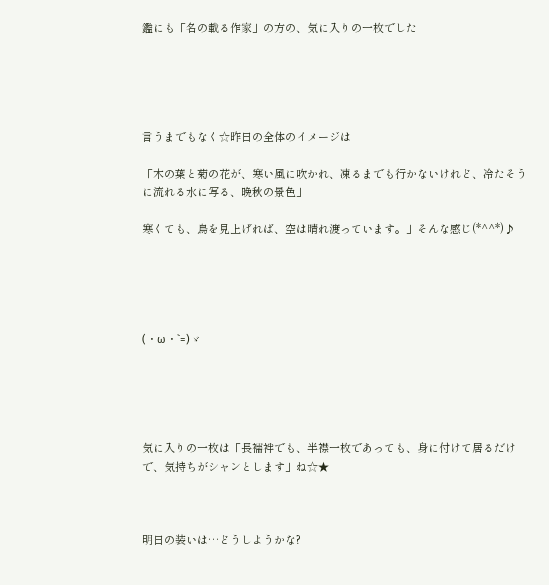鑑にも「名の載る作家」の方の、気に入りの一枚でした





言うまでもなく☆昨日の全体のイメージは

「木の葉と菊の花が、寒い風に吹かれ、凍るまでも行かないけれど、冷たそうに流れる水に写る、晩秋の景色」

寒くても、鳥を見上げれば、空は晴れ渡っています。」そんな感じ(*^^*)♪





(・ω・`=)ゞ





気に入りの一枚は「長襦袢でも、半襟一枚であっても、身に付けて居るだけで、気持ちがシャンとします」ね☆★



明日の装いは…どうしようかな?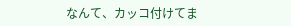なんて、カッコ付けてま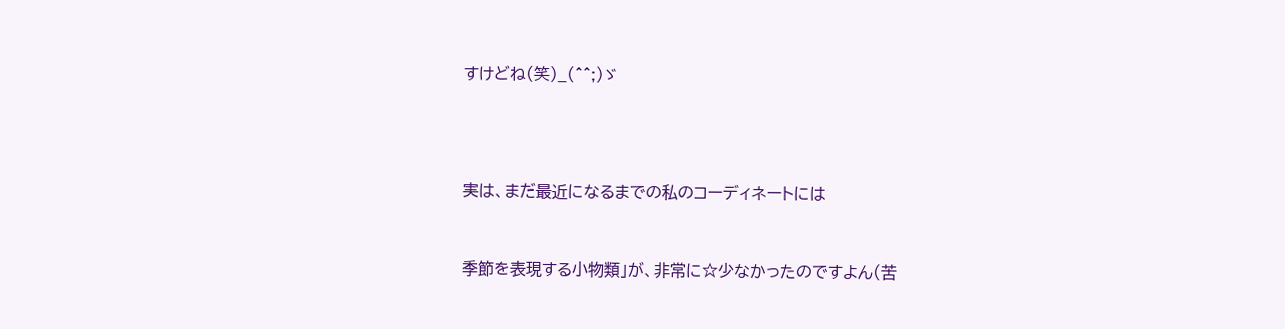すけどね(笑)_(^^;)ゞ





実は、まだ最近になるまでの私のコーディネートには



季節を表現する小物類」が、非常に☆少なかったのですよん(苦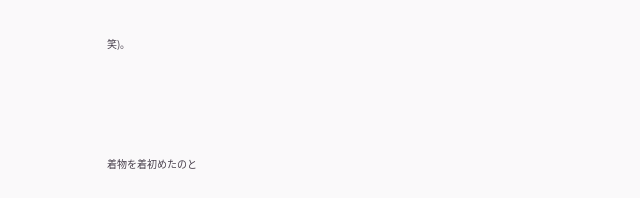笑)。





着物を着初めたのと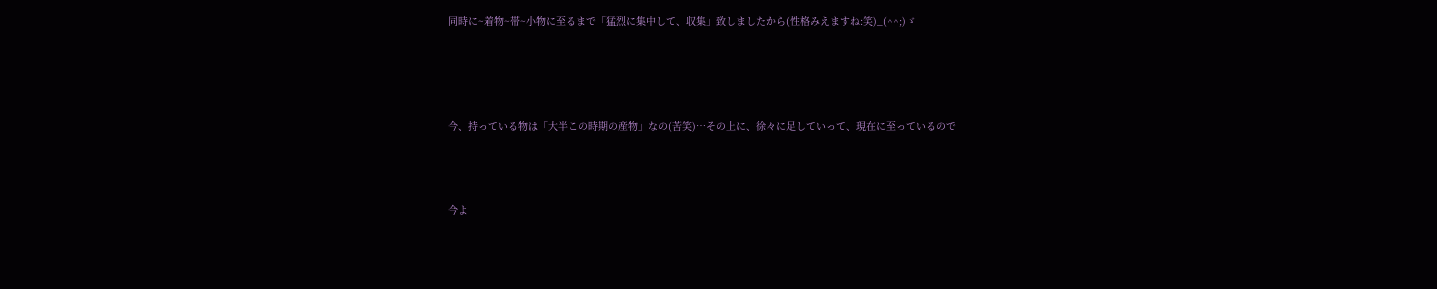同時に~着物~帯~小物に至るまで「猛烈に集中して、収集」致しましたから(性格みえますね:笑)_(^^;)ゞ




今、持っている物は「大半この時期の産物」なの(苦笑)…その上に、徐々に足していって、現在に至っているので



今よ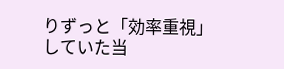りずっと「効率重視」していた当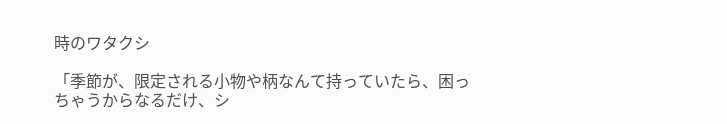時のワタクシ

「季節が、限定される小物や柄なんて持っていたら、困っちゃうからなるだけ、シ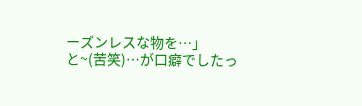ーズンレスな物を…」
と~(苦笑)…が口癖でしたっ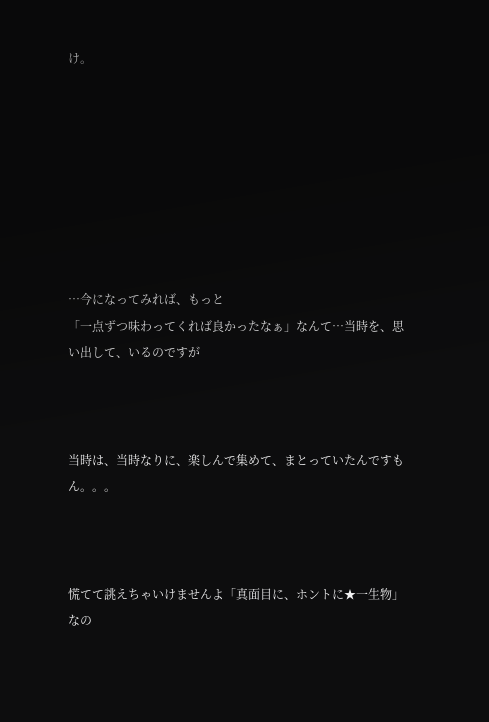け。








…今になってみれば、もっと
「一点ずつ味わってくれば良かったなぁ」なんて…当時を、思い出して、いるのですが



当時は、当時なりに、楽しんで集めて、まとっていたんですもん。。。



慌てて誂えちゃいけませんよ「真面目に、ホントに★一生物」なの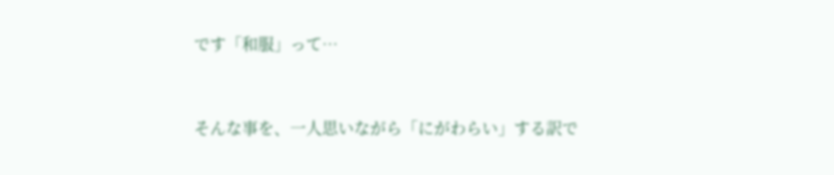です「和服」って…



そんな事を、一人思いながら「にがわらい」する訳で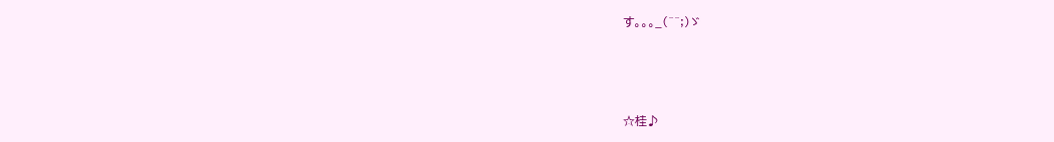す。。。_(^^;)ゞ



☆桂♪